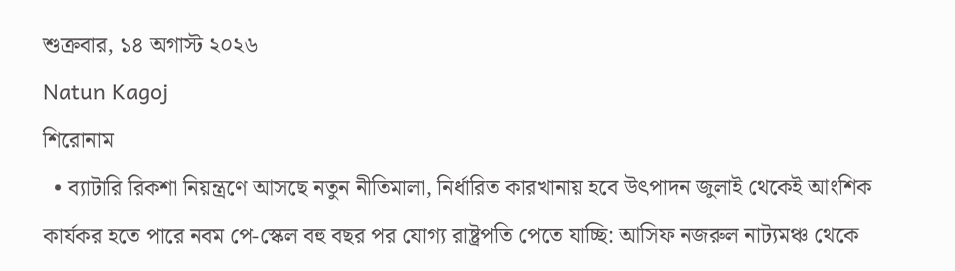শুক্রবার, ১৪ অগাস্ট ২০২৬
Natun Kagoj
শিরোনাম
  • ব্যাটারি রিকশা নিয়ন্ত্রণে আসছে নতুন নীতিমালা, নির্ধারিত কারখানায় হবে উৎপাদন জুলাই থেকেই আংশিক কার্যকর হতে পারে নবম পে-স্কেল বহু বছর পর যোগ্য রাষ্ট্রপতি পেতে যাচ্ছি: আসিফ নজরুল নাট্যমঞ্চ থেকে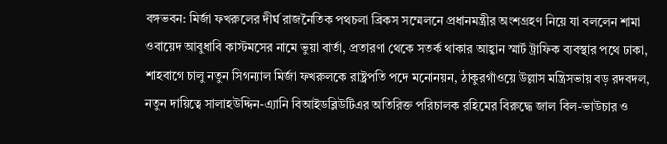বঙ্গভবন: মির্জা ফখরুলের দীর্ঘ রাজনৈতিক পথচলা ব্রিকস সম্মেলনে প্রধানমন্ত্রীর অংশগ্রহণ নিয়ে যা বললেন শামা ওবায়েদ আবুধাবি কাস্টমসের নামে ভুয়া বার্তা, প্রতারণা থেকে সতর্ক থাকার আহ্বান স্মার্ট ট্রাফিক ব্যবস্থার পথে ঢাকা, শাহবাগে চালু নতুন সিগন্যাল মির্জা ফখরুলকে রাষ্ট্রপতি পদে মনোনয়ন, ঠাকুরগাঁওয়ে উল্লাস মন্ত্রিসভায় বড় রদবদল, নতুন দায়িত্বে সালাহউদ্দিন-এ্যানি বিআইডব্লিউটিএর অতিরিক্ত পরিচালক রহিমের বিরুদ্ধে জাল বিল-ভাউচার ও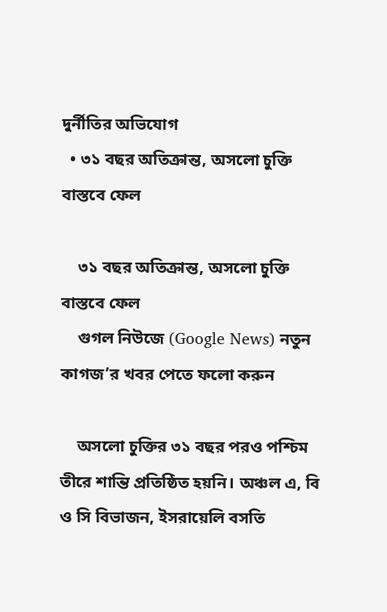দুর্নীতির অভিযোগ
  • ৩১ বছর অতিক্রান্ত, অসলো চুক্তি বাস্তবে ফেল

    ৩১ বছর অতিক্রান্ত, অসলো চুক্তি বাস্তবে ফেল
    গুগল নিউজে (Google News) নতুন কাগজ’র খবর পেতে ফলো করুন

    অসলো চুক্তির ৩১ বছর পরও পশ্চিম তীরে শান্তি প্রতিষ্ঠিত হয়নি। অঞ্চল এ, বি ও সি বিভাজন, ইসরায়েলি বসতি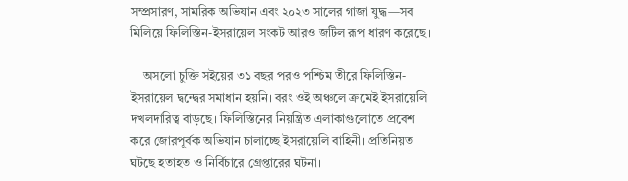সম্প্রসারণ, সামরিক অভিযান এবং ২০২৩ সালের গাজা যুদ্ধ—সব মিলিয়ে ফিলিস্তিন-ইসরায়েল সংকট আরও জটিল রূপ ধারণ করেছে।

    অসলো চুক্তি সইয়ের ৩১ বছর পরও পশ্চিম তীরে ফিলিস্তিন-ইসরায়েল দ্বন্দ্বের সমাধান হয়নি। বরং ওই অঞ্চলে ক্রমেই ইসরায়েলি দখলদারিত্ব বাড়ছে। ফিলিস্তিনের নিয়ন্ত্রিত এলাকাগুলোতে প্রবেশ করে জোরপূর্বক অভিযান চালাচ্ছে ইসরায়েলি বাহিনী। প্রতিনিয়ত ঘটছে হতাহত ও নির্বিচারে গ্রেপ্তারের ঘটনা।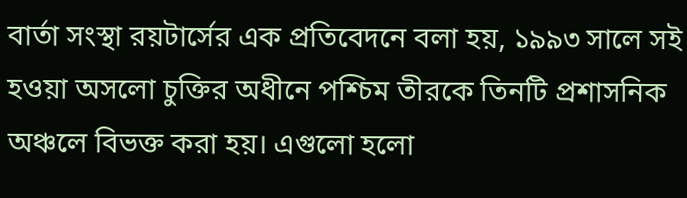বার্তা সংস্থা রয়টার্সের এক প্রতিবেদনে বলা হয়, ১৯৯৩ সালে সই হওয়া অসলো চুক্তির অধীনে পশ্চিম তীরকে তিনটি প্রশাসনিক অঞ্চলে বিভক্ত করা হয়। এগুলো হলো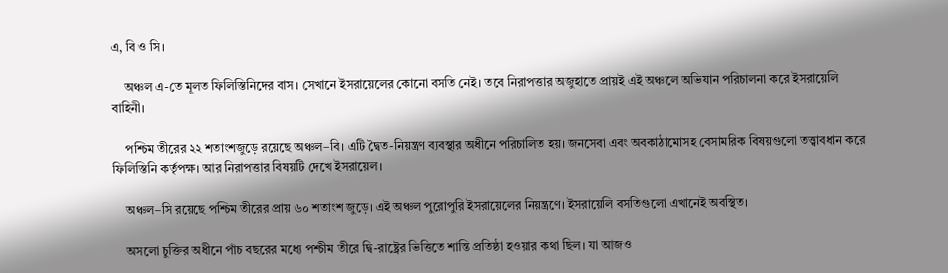এ, বি ও সি।

    অঞ্চল এ-তে মূলত ফিলিস্তিনিদের বাস। সেখানে ইসরায়েলের কোনো বসতি নেই। তবে নিরাপত্তার অজুহাতে প্রায়ই এই অঞ্চলে অভিযান পরিচালনা করে ইসরায়েলি বাহিনী।

    পশ্চিম তীরের ২২ শতাংশজুড়ে রয়েছে অঞ্চল–বি। এটি দ্বৈত-নিয়ন্ত্রণ ব্যবস্থার অধীনে পরিচালিত হয়। জনসেবা এবং অবকাঠামোসহ বেসামরিক বিষয়গুলো তত্ত্বাবধান করে ফিলিস্তিনি কর্তৃপক্ষ। আর নিরাপত্তার বিষয়টি দেখে ইসরায়েল।

    অঞ্চল–সি রয়েছে পশ্চিম তীরের প্রায় ৬০ শতাংশ জুড়ে। এই অঞ্চল পুরোপুরি ইসরায়েলের নিয়ন্ত্রণে। ইসরায়েলি বসতিগুলো এখানেই অবস্থিত।

    অসলো চুক্তির অধীনে পাঁচ বছরের মধ্যে পশ্চীম তীরে দ্বি-রাষ্ট্রের ভিত্তিতে শান্তি প্রতিষ্ঠা হওয়ার কথা ছিল। যা আজও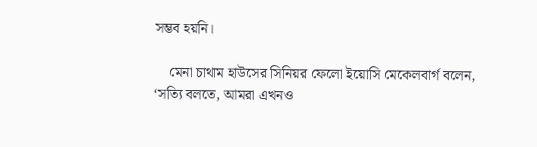সম্ভব হয়নি।

    মেনা চাথাম হাউসের সিনিয়র ফেলো ইয়োসি মেকেলবার্গ বলেন, ‘সত্যি বলতে, আমরা এখনও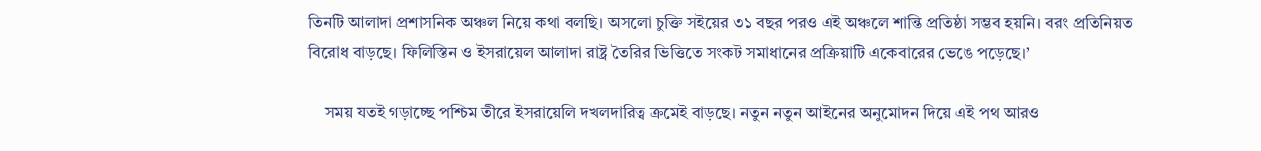তিনটি আলাদা প্রশাসনিক অঞ্চল নিয়ে কথা বলছি। অসলো চুক্তি সইয়ের ৩১ বছর পরও এই অঞ্চলে শান্তি প্রতিষ্ঠা সম্ভব হয়নি। বরং প্রতিনিয়ত বিরোধ বাড়ছে। ফিলিস্তিন ও ইসরায়েল আলাদা রাষ্ট্র তৈরির ভিত্তিতে সংকট সমাধানের প্রক্রিয়াটি একেবারের ভেঙে পড়েছে।’

    সময় যতই গড়াচ্ছে পশ্চিম তীরে ইসরায়েলি দখলদারিত্ব ক্রমেই বাড়ছে। নতুন নতুন আইনের অনুমোদন দিয়ে এই পথ আরও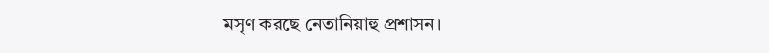মসৃণ করছে নেতানিয়াহু প্রশাসন।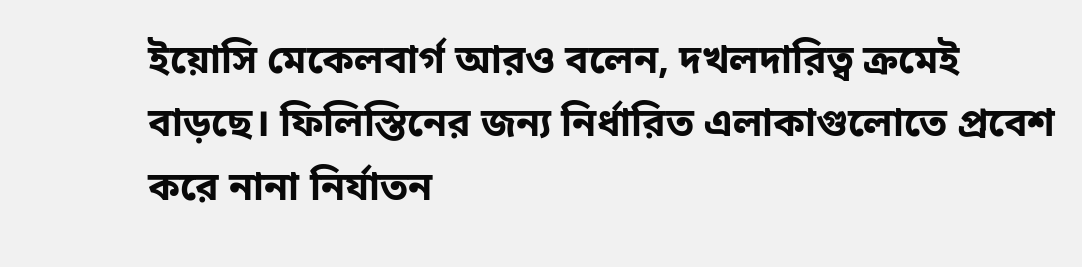ইয়োসি মেকেলবার্গ আরও বলেন, দখলদারিত্ব ক্রমেই বাড়ছে। ফিলিস্তিনের জন্য নির্ধারিত এলাকাগুলোতে প্রবেশ করে নানা নির্যাতন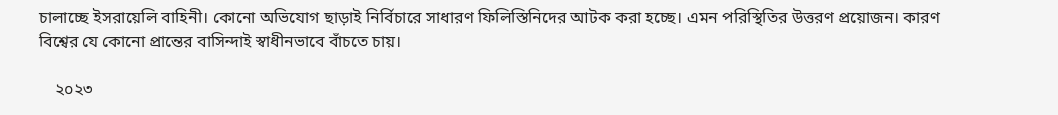চালাচ্ছে ইসরায়েলি বাহিনী। কোনো অভিযোগ ছাড়াই নির্বিচারে সাধারণ ফিলিস্তিনিদের আটক করা হচ্ছে। এমন পরিস্থিতির উত্তরণ প্রয়োজন। কারণ বিশ্বের যে কোনো প্রান্তের বাসিন্দাই স্বাধীনভাবে বাঁচতে চায়।

    ২০২৩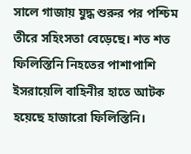সালে গাজায় যুদ্ধ শুরুর পর পশ্চিম তীরে সহিংসতা বেড়েছে। শত শত ফিলিস্তিনি নিহতের পাশাপাশি ইসরায়েলি বাহিনীর হাতে আটক হয়েছে হাজারো ফিলিস্তিনি।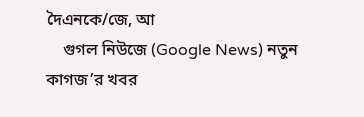দৈএনকে/জে, আ
    গুগল নিউজে (Google News) নতুন কাগজ’র খবর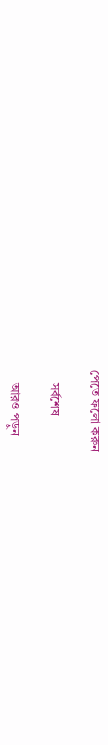পেতে ফলো করুন

    সর্বশেষ

    আরও পড়ুন